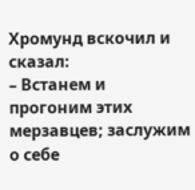Хромунд вскочил и сказал:
– Встанем и прогоним этих мерзавцев; заслужим о себе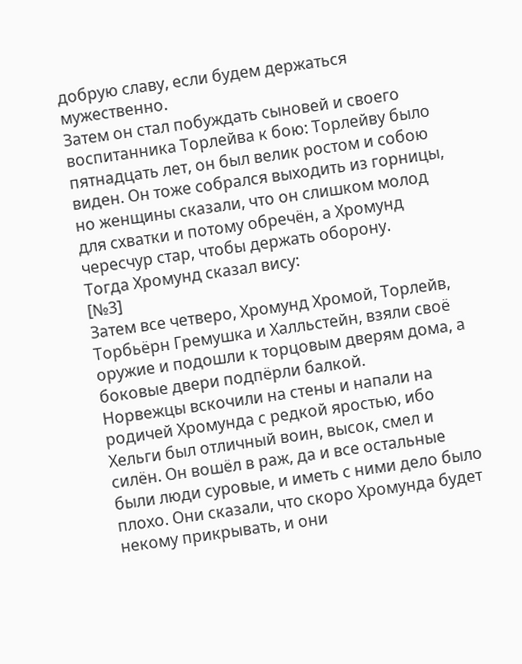добрую славу, если будем держаться мужественно.
Затем он стал побуждать сыновей и своего воспитанника Торлейва к бою: Торлейву было пятнадцать лет, он был велик ростом и собою виден. Он тоже собрался выходить из горницы, но женщины сказали, что он слишком молод для схватки и потому обречён, а Хромунд чересчур стар, чтобы держать оборону.
Тогда Хромунд сказал вису:
[№3]
Затем все четверо, Хромунд Хромой, Торлейв, Торбьёрн Гремушка и Халльстейн, взяли своё оружие и подошли к торцовым дверям дома, а боковые двери подпёрли балкой.
Норвежцы вскочили на стены и напали на родичей Хромунда с редкой яростью, ибо Хельги был отличный воин, высок, смел и силён. Он вошёл в раж, да и все остальные были люди суровые, и иметь с ними дело было плохо. Они сказали, что скоро Хромунда будет некому прикрывать, и они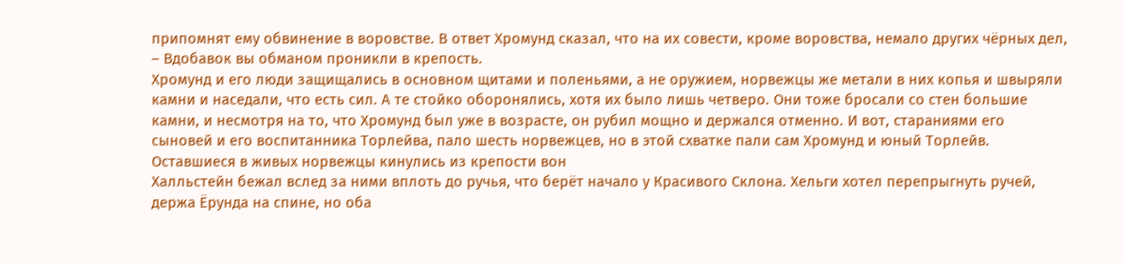припомнят ему обвинение в воровстве. В ответ Хромунд сказал, что на их совести, кроме воровства, немало других чёрных дел,
– Вдобавок вы обманом проникли в крепость.
Хромунд и его люди защищались в основном щитами и поленьями, а не оружием, норвежцы же метали в них копья и швыряли камни и наседали, что есть сил. А те стойко оборонялись, хотя их было лишь четверо. Они тоже бросали со стен большие камни, и несмотря на то, что Хромунд был уже в возрасте, он рубил мощно и держался отменно. И вот, стараниями его сыновей и его воспитанника Торлейва, пало шесть норвежцев, но в этой схватке пали сам Хромунд и юный Торлейв.
Оставшиеся в живых норвежцы кинулись из крепости вон
Халльстейн бежал вслед за ними вплоть до ручья, что берёт начало у Красивого Склона. Хельги хотел перепрыгнуть ручей, держа Ёрунда на спине, но оба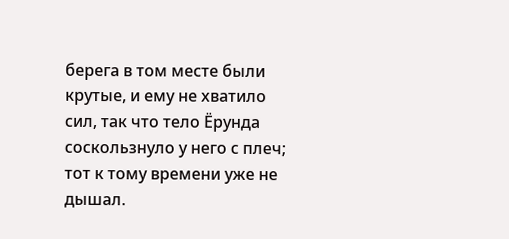берега в том месте были крутые, и ему не хватило сил, так что тело Ёрунда соскользнуло у него с плеч; тот к тому времени уже не дышал.